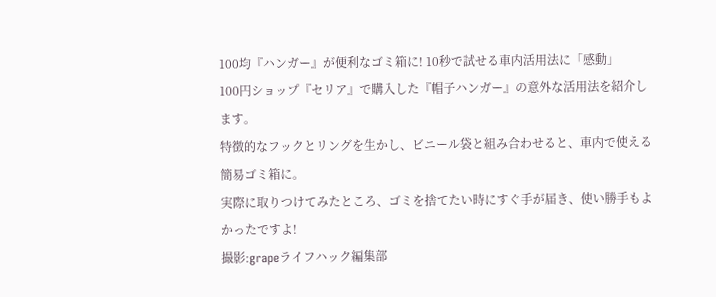100均『ハンガー』が便利なゴミ箱に! 10秒で試せる車内活用法に「感動」
100円ショップ『セリア』で購入した『帽子ハンガー』の意外な活用法を紹介します。
特徴的なフックとリングを生かし、ビニール袋と組み合わせると、車内で使える簡易ゴミ箱に。
実際に取りつけてみたところ、ゴミを捨てたい時にすぐ手が届き、使い勝手もよかったですよ!
撮影:grapeライフハック編集部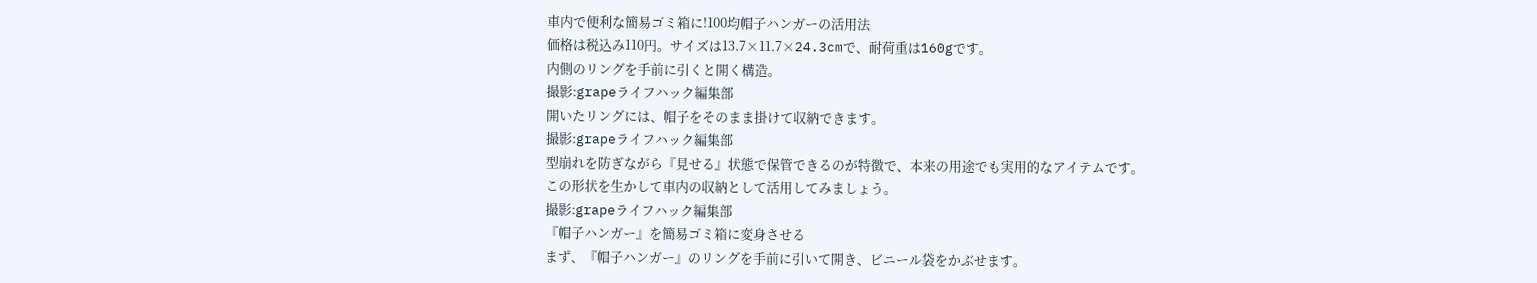車内で便利な簡易ゴミ箱に!100均帽子ハンガーの活用法
価格は税込み110円。サイズは13.7×11.7×24.3cmで、耐荷重は160gです。
内側のリングを手前に引くと開く構造。
撮影:grapeライフハック編集部
開いたリングには、帽子をそのまま掛けて収納できます。
撮影:grapeライフハック編集部
型崩れを防ぎながら『見せる』状態で保管できるのが特徴で、本来の用途でも実用的なアイテムです。
この形状を生かして車内の収納として活用してみましょう。
撮影:grapeライフハック編集部
『帽子ハンガー』を簡易ゴミ箱に変身させる
まず、『帽子ハンガー』のリングを手前に引いて開き、ビニール袋をかぶせます。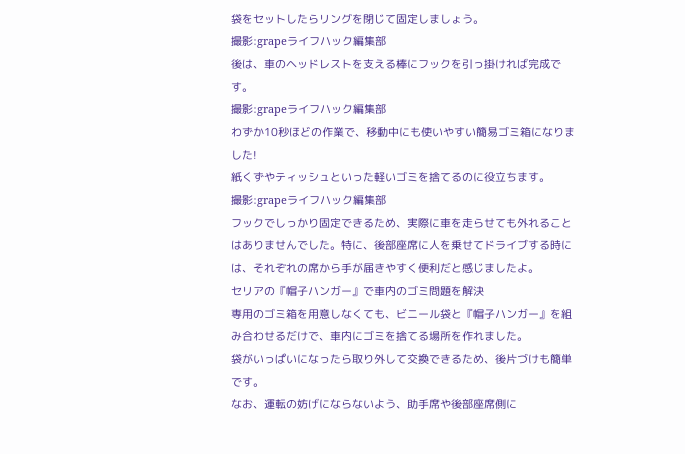袋をセットしたらリングを閉じて固定しましょう。
撮影:grapeライフハック編集部
後は、車のヘッドレストを支える棒にフックを引っ掛ければ完成です。
撮影:grapeライフハック編集部
わずか10秒ほどの作業で、移動中にも使いやすい簡易ゴミ箱になりました!
紙くずやティッシュといった軽いゴミを捨てるのに役立ちます。
撮影:grapeライフハック編集部
フックでしっかり固定できるため、実際に車を走らせても外れることはありませんでした。特に、後部座席に人を乗せてドライブする時には、それぞれの席から手が届きやすく便利だと感じましたよ。
セリアの『帽子ハンガー』で車内のゴミ問題を解決
専用のゴミ箱を用意しなくても、ビニール袋と『帽子ハンガー』を組み合わせるだけで、車内にゴミを捨てる場所を作れました。
袋がいっぱいになったら取り外して交換できるため、後片づけも簡単です。
なお、運転の妨げにならないよう、助手席や後部座席側に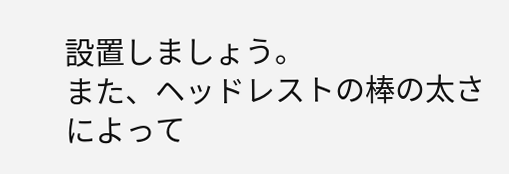設置しましょう。
また、ヘッドレストの棒の太さによって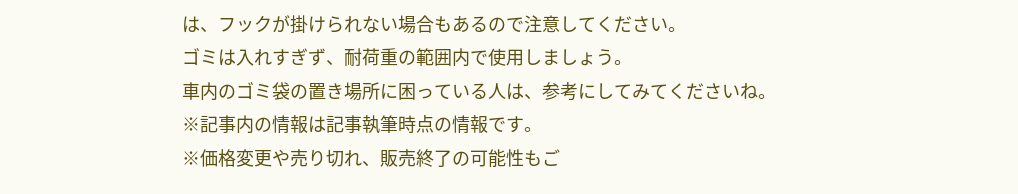は、フックが掛けられない場合もあるので注意してください。
ゴミは入れすぎず、耐荷重の範囲内で使用しましょう。
車内のゴミ袋の置き場所に困っている人は、参考にしてみてくださいね。
※記事内の情報は記事執筆時点の情報です。
※価格変更や売り切れ、販売終了の可能性もご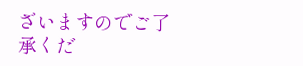ざいますのでご了承くだ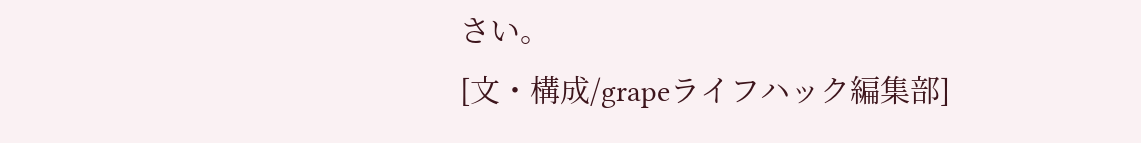さい。
[文・構成/grapeライフハック編集部]